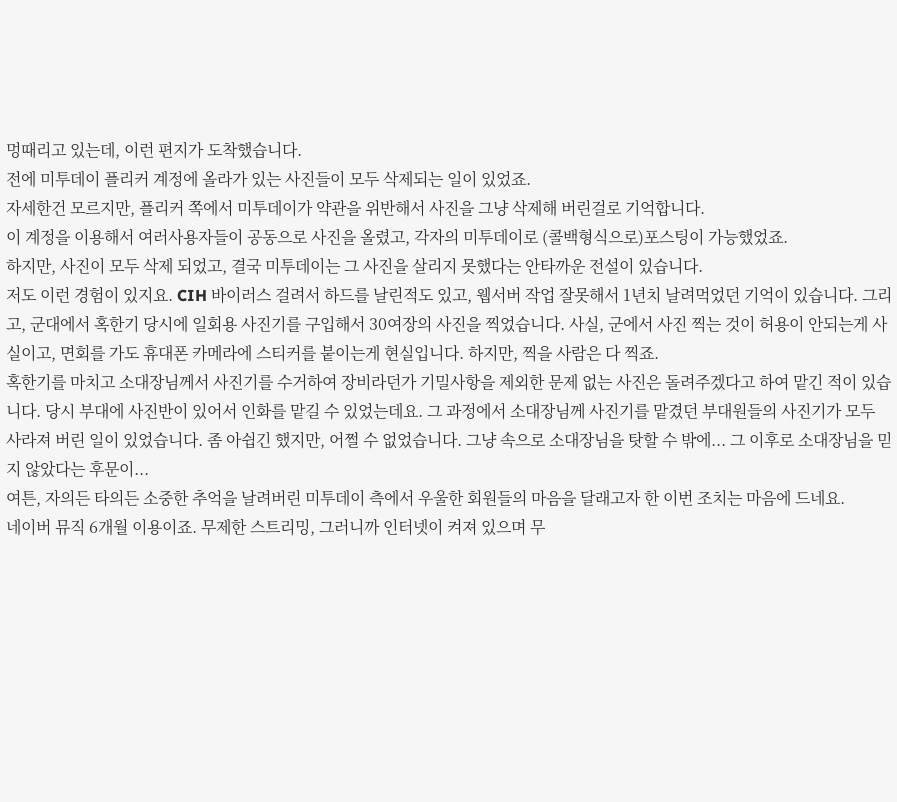멍때리고 있는데, 이런 편지가 도착했습니다.
전에 미투데이 플리커 계정에 올라가 있는 사진들이 모두 삭제되는 일이 있었죠.
자세한건 모르지만, 플리커 쪽에서 미투데이가 약관을 위반해서 사진을 그냥 삭제해 버린걸로 기억합니다.
이 계정을 이용해서 여러사용자들이 공동으로 사진을 올렸고, 각자의 미투데이로 (콜백형식으로)포스팅이 가능했었죠.
하지만, 사진이 모두 삭제 되었고, 결국 미투데이는 그 사진을 살리지 못했다는 안타까운 전설이 있습니다.
저도 이런 경험이 있지요. CIH 바이러스 걸려서 하드를 날린적도 있고, 웹서버 작업 잘못해서 1년치 날려먹었던 기억이 있습니다. 그리고, 군대에서 혹한기 당시에 일회용 사진기를 구입해서 30여장의 사진을 찍었습니다. 사실, 군에서 사진 찍는 것이 허용이 안되는게 사실이고, 면회를 가도 휴대폰 카메라에 스티커를 붙이는게 현실입니다. 하지만, 찍을 사람은 다 찍죠.
혹한기를 마치고 소대장님께서 사진기를 수거하여 장비라던가 기밀사항을 제외한 문제 없는 사진은 돌려주겠다고 하여 맡긴 적이 있습니다. 당시 부대에 사진반이 있어서 인화를 맡길 수 있었는데요. 그 과정에서 소대장님께 사진기를 맡겼던 부대원들의 사진기가 모두 사라져 버린 일이 있었습니다. 좀 아쉽긴 했지만, 어쩔 수 없었습니다. 그냥 속으로 소대장님을 탓할 수 밖에... 그 이후로 소대장님을 믿지 않았다는 후문이...
여튼, 자의든 타의든 소중한 추억을 날려버린 미투데이 측에서 우울한 회원들의 마음을 달래고자 한 이번 조치는 마음에 드네요.
네이버 뮤직 6개월 이용이죠. 무제한 스트리밍, 그러니까 인터넷이 켜져 있으며 무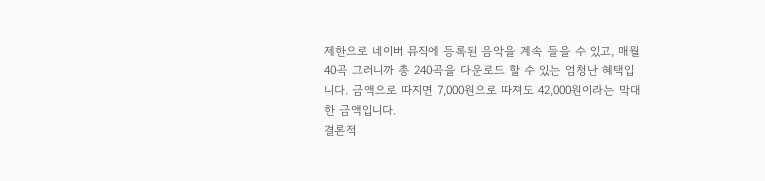제한으로 네이버 뮤직에 등록된 음악을 계속 들을 수 있고, 매월 40곡 그러니까 총 240곡을 다운로드 할 수 있는 엄청난 혜택입니다. 금액으로 따지면 7,000원으로 따져도 42,000원이라는 막대한 금액입니다.
결론적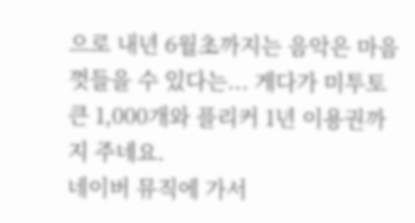으로 내년 6월초까지는 음악은 마음껏들을 수 있다는... 게다가 미투토큰 1,000개와 플리커 1년 이용권까지 주네요.
네이버 뮤직에 가서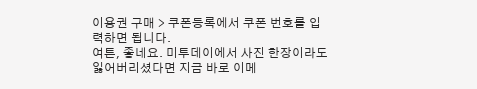이용권 구매 > 쿠폰등록에서 쿠폰 번호를 입력하면 됩니다.
여튼, 좋네요. 미투데이에서 사진 한장이라도 잃어버리셨다면 지금 바로 이메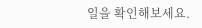일을 확인해보세요.